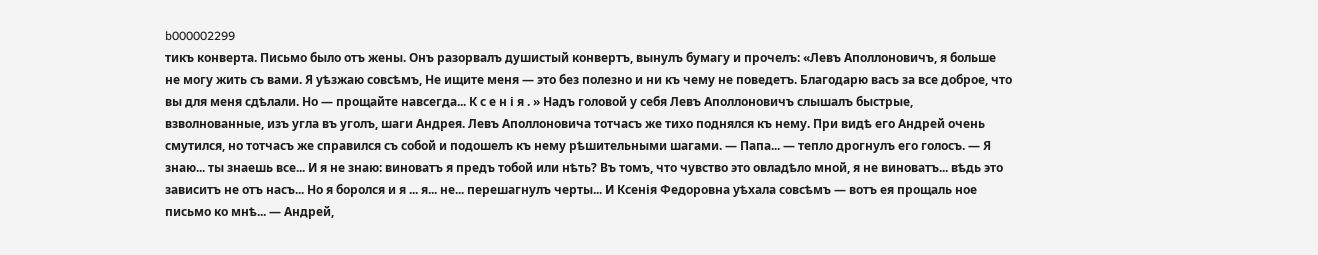b000002299
тикъ конверта. Письмо было отъ жены. Онъ разорвалъ душистый конвертъ, вынулъ бумагу и прочелъ: «Левъ Аполлоновичъ, я больше не могу жить съ вами. Я уѣзжаю совсѣмъ, Не ищите меня — это без полезно и ни къ чему не поведетъ. Благодарю васъ за все доброе, что вы для меня сдѣлали. Но — прощайте навсегда... К с е н і я . » Надъ головой у себя Левъ Аполлоновичъ слышалъ быстрые, взволнованные, изъ угла въ уголъ, шаги Андрея. Левъ Аполлоновича тотчасъ же тихо поднялся къ нему. При видѣ его Андрей очень смутился, но тотчасъ же справился съ собой и подошелъ къ нему рѣшительными шагами. — Папа... — тепло дрогнулъ его голосъ. — Я знаю... ты знаешь все... И я не знаю: виноватъ я предъ тобой или нѣть? Въ томъ, что чувство это овладѣло мной, я не виноватъ... вѣдь это зависитъ не отъ насъ... Но я боролся и я ... я... не... перешагнулъ черты... И Ксенія Федоровна уѣхала совсѣмъ — вотъ ея прощаль ное письмо ко мнѣ... — Андрей,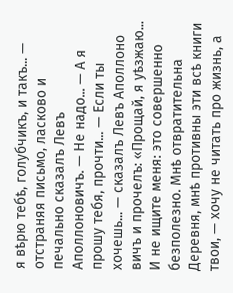я вѣрю тебѣ, голубчикъ, и такъ... — отстраняя письмо, ласково и печально сказалъ Левъ Аполлоновичъ. — Не надо... — А я прошу тебя, прочти... — Если ты хочешь... — сказалъ Левъ Аполлоно вичъ и прочелъ: «Прощай, я уѣзжаю... И не ищите меня: это совершенно безполезно. Мнѣ отвратительна Деревня, мнѣ противны эти всѣ книги твои, — хочу не читать про жизнь, а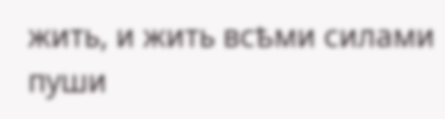жить, и жить всѣми силами пуши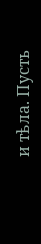и тѣла. Пусть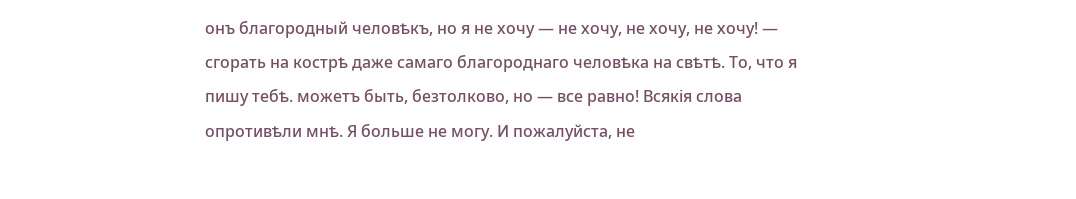онъ благородный человѣкъ, но я не хочу — не хочу, не хочу, не хочу! — сгорать на кострѣ даже самаго благороднаго человѣка на свѣтѣ. То, что я пишу тебѣ. можетъ быть, безтолково, но — все равно! Всякія слова опротивѣли мнѣ. Я больше не могу. И пожалуйста, не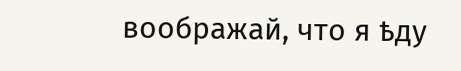воображай, что я ѣду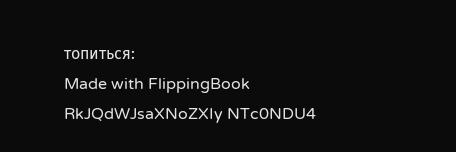топиться:
Made with FlippingBook
RkJQdWJsaXNoZXIy NTc0NDU4